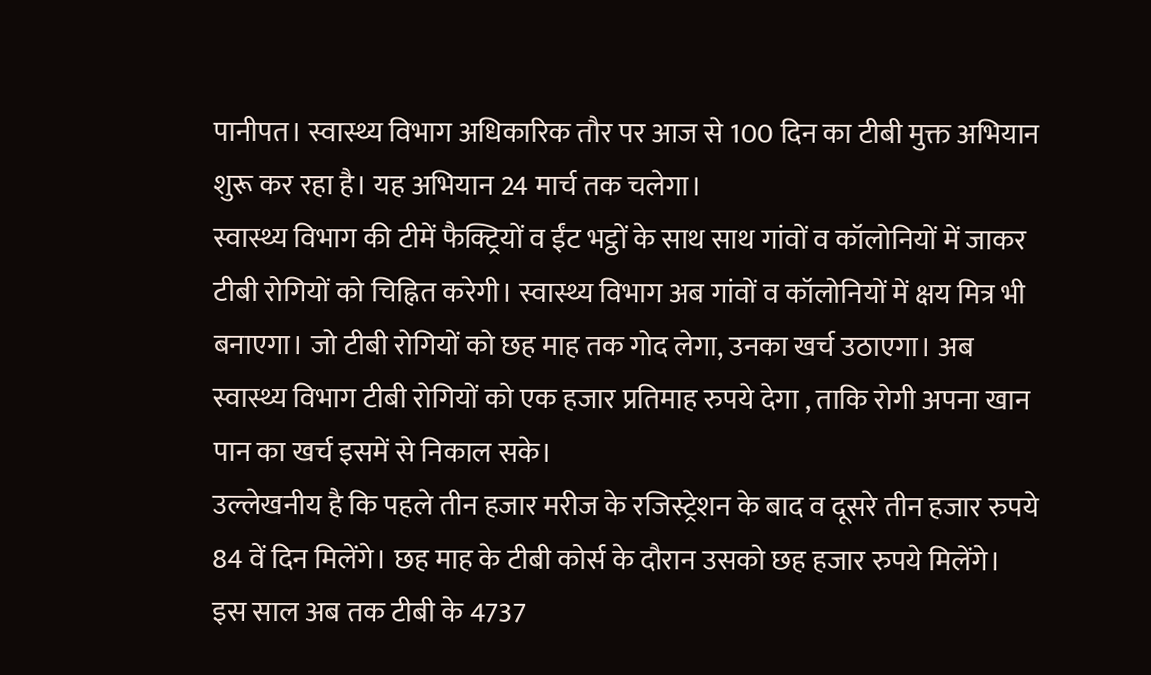पानीपत। स्वास्थ्य विभाग अधिकारिक तौर पर आज से 100 दिन का टीबी मुक्त अभियान शुरू कर रहा है। यह अभियान 24 मार्च तक चलेगा।
स्वास्थ्य विभाग की टीमें फैक्ट्रियों व ईंट भट्ठों के साथ साथ गांवों व कॉलोनियों में जाकर टीबी रोगियों को चिह्नित करेगी। स्वास्थ्य विभाग अब गांवों व कॉलोनियों में क्षय मित्र भी बनाएगा। जो टीबी रोगियों को छह माह तक गोद लेगा, उनका खर्च उठाएगा। अब स्वास्थ्य विभाग टीबी रोगियों को एक हजार प्रतिमाह रुपये देगा , ताकि रोगी अपना खान पान का खर्च इसमें से निकाल सके।
उल्लेखनीय है कि पहले तीन हजार मरीज के रजिस्ट्रेशन के बाद व दूसरे तीन हजार रुपये 84 वें दिन मिलेंगे। छह माह के टीबी कोर्स के दौरान उसको छह हजार रुपये मिलेंगे। इस साल अब तक टीबी के 4737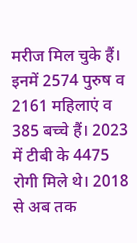मरीज मिल चुके हैं।
इनमें 2574 पुरुष व 2161 महिलाएं व 385 बच्चे हैं। 2023 में टीबी के 4475 रोगी मिले थे। 2018 से अब तक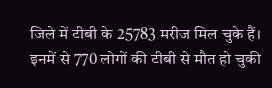जिले में टीबी के 25783 मरीज मिल चुके हैं। इनमें से 770 लोगों की टीबी से मौत हो चुकी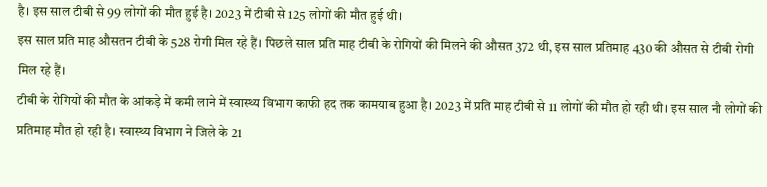है। इस साल टीबी से 99 लोगों की मौत हुई है। 2023 में टीबी से 125 लोगों की मौत हुई थी।
इस साल प्रति माह औसतन टीबी के 528 रोगी मिल रहे हैं। पिछले साल प्रति माह टीबी के रोगियों की मिलने की औसत 372 थी, इस साल प्रतिमाह 430 की औसत से टीबी रोगी मिल रहे हैं।
टीबी के रोगियों की मौत के आंकड़े में कमी लाने में स्वास्थ्य विभाग काफी हद तक कामयाब हुआ है। 2023 में प्रति माह टीबी से 11 लोगों की मौत हो रही थी। इस साल नौ लोगों की प्रतिमाह मौत हो रही है। स्वास्थ्य विभाग ने जिले के 21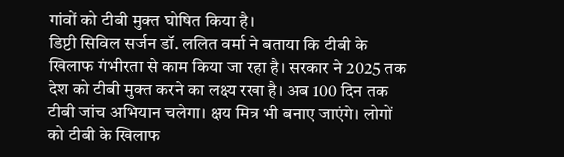गांवों को टीबी मुक्त घोषित किया है।
डिप्टी सिविल सर्जन डॉ. ललित वर्मा ने बताया कि टीबी के खिलाफ गंभीरता से काम किया जा रहा है। सरकार ने 2025 तक देश को टीबी मुक्त करने का लक्ष्य रखा है। अब 100 दिन तक टीबी जांच अभियान चलेगा। क्षय मित्र भी बनाए जाएंगे। लोगों को टीबी के खिलाफ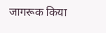जागरूक किया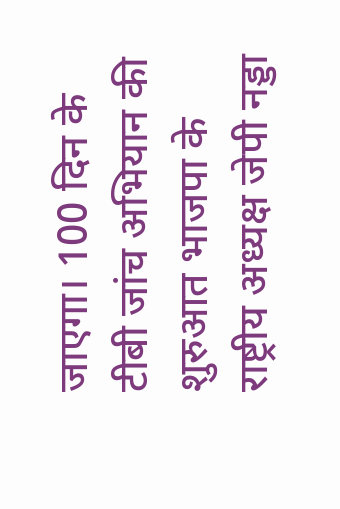जाएगा। 100 दिन के टीबी जांच अभियान की शुरुआत भाजपा के राष्ट्रीय अध्यक्ष जेपी नड्डा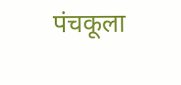पंचकूला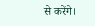से करेंगे।